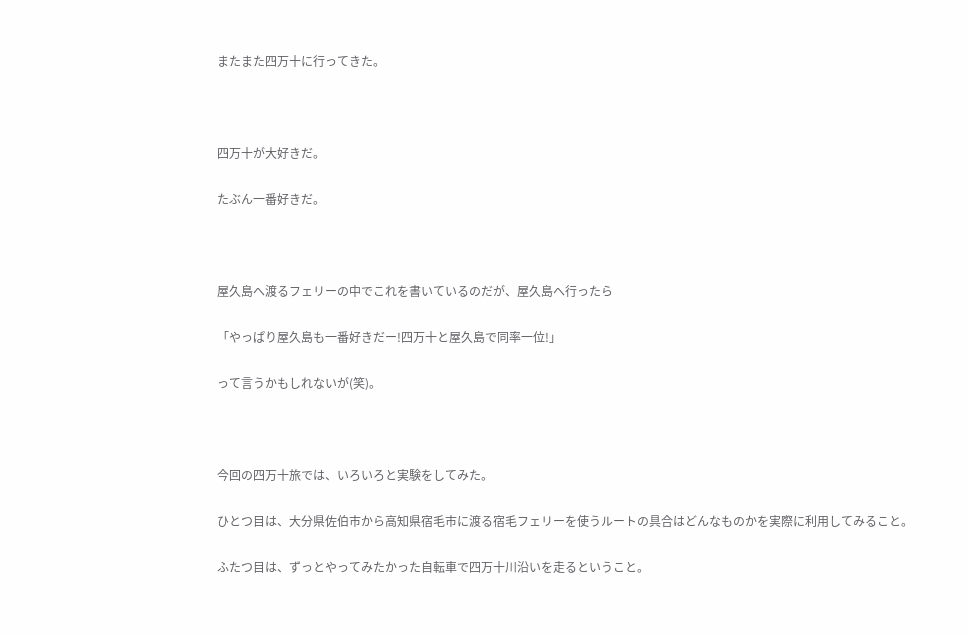またまた四万十に行ってきた。



四万十が大好きだ。

たぶん一番好きだ。



屋久島へ渡るフェリーの中でこれを書いているのだが、屋久島へ行ったら

「やっぱり屋久島も一番好きだー!四万十と屋久島で同率一位!」

って言うかもしれないが(笑)。



今回の四万十旅では、いろいろと実験をしてみた。

ひとつ目は、大分県佐伯市から高知県宿毛市に渡る宿毛フェリーを使うルートの具合はどんなものかを実際に利用してみること。

ふたつ目は、ずっとやってみたかった自転車で四万十川沿いを走るということ。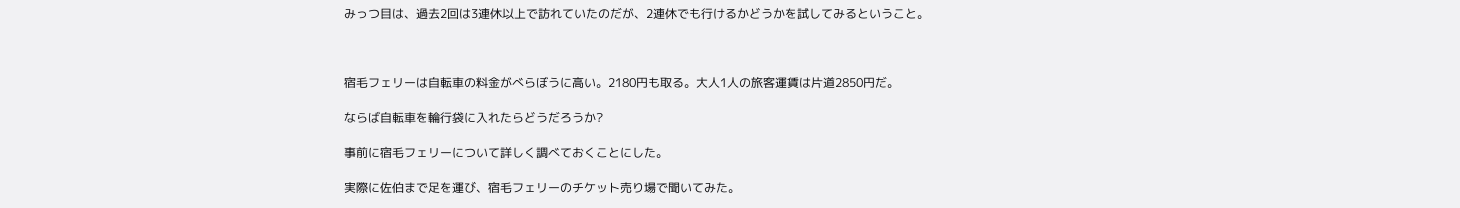みっつ目は、過去2回は3連休以上で訪れていたのだが、2連休でも行けるかどうかを試してみるということ。



宿毛フェリーは自転車の料金がべらぼうに高い。2180円も取る。大人1人の旅客運賃は片道2850円だ。

ならば自転車を輪行袋に入れたらどうだろうか?

事前に宿毛フェリーについて詳しく調べておくことにした。

実際に佐伯まで足を運び、宿毛フェリーのチケット売り場で聞いてみた。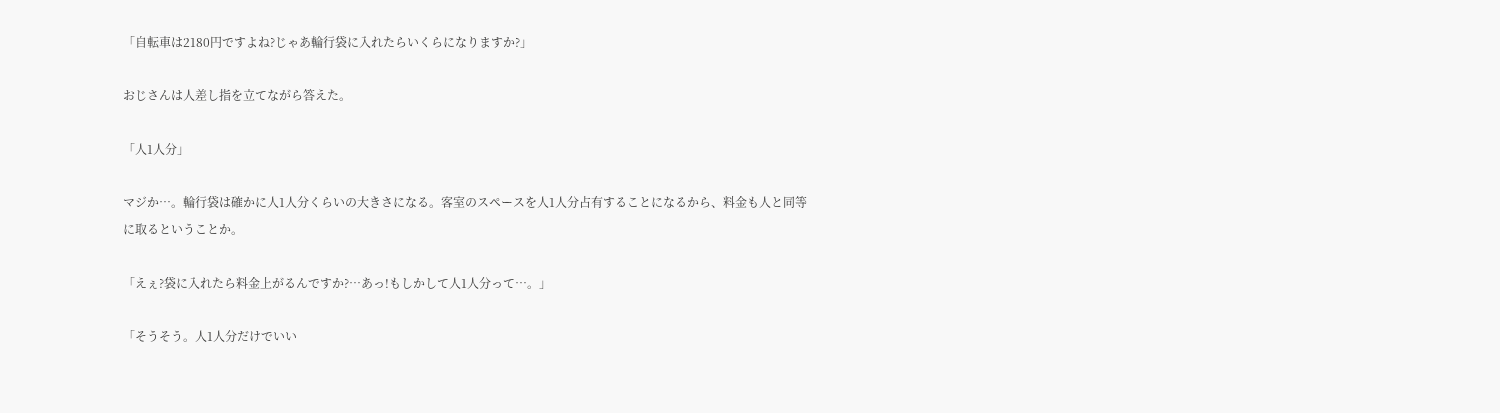「自転車は2180円ですよね?じゃあ輪行袋に入れたらいくらになりますか?」

おじさんは人差し指を立てながら答えた。

「人1人分」

マジか…。輪行袋は確かに人1人分くらいの大きさになる。客室のスペースを人1人分占有することになるから、料金も人と同等に取るということか。

「えぇ?袋に入れたら料金上がるんですか?…あっ!もしかして人1人分って…。」

「そうそう。人1人分だけでいい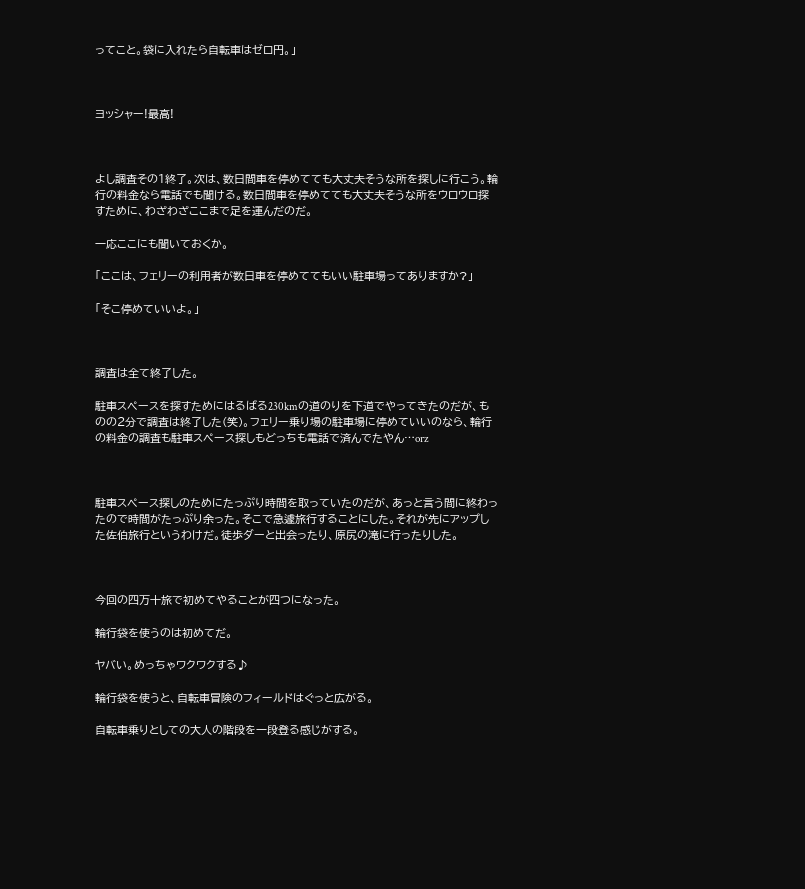ってこと。袋に入れたら自転車はゼロ円。」



ヨッシャー!最高!



よし調査その1終了。次は、数日間車を停めてても大丈夫そうな所を探しに行こう。輪行の料金なら電話でも聞ける。数日間車を停めてても大丈夫そうな所をウロウロ探すために、わざわざここまで足を運んだのだ。

一応ここにも聞いておくか。

「ここは、フェリーの利用者が数日車を停めててもいい駐車場ってありますか?」

「そこ停めていいよ。」



調査は全て終了した。

駐車スペースを探すためにはるばる230kmの道のりを下道でやってきたのだが、ものの2分で調査は終了した(笑)。フェリー乗り場の駐車場に停めていいのなら、輪行の料金の調査も駐車スペース探しもどっちも電話で済んでたやん…orz



駐車スペース探しのためにたっぷり時間を取っていたのだが、あっと言う間に終わったので時間がたっぷり余った。そこで急遽旅行することにした。それが先にアップした佐伯旅行というわけだ。徒歩ダーと出会ったり、原尻の滝に行ったりした。



今回の四万十旅で初めてやることが四つになった。

輪行袋を使うのは初めてだ。

ヤバい。めっちゃワクワクする♪

輪行袋を使うと、自転車冒険のフィールドはぐっと広がる。

自転車乗りとしての大人の階段を一段登る感じがする。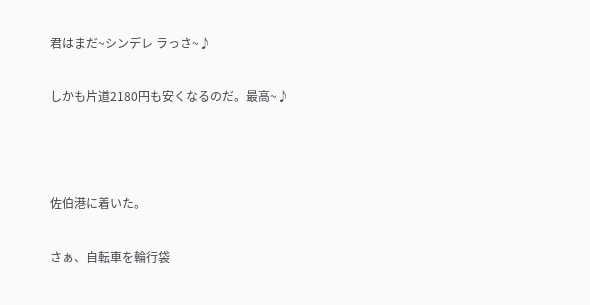君はまだ~シンデレ ラっさ~♪

しかも片道2180円も安くなるのだ。最高~♪



佐伯港に着いた。

さぁ、自転車を輪行袋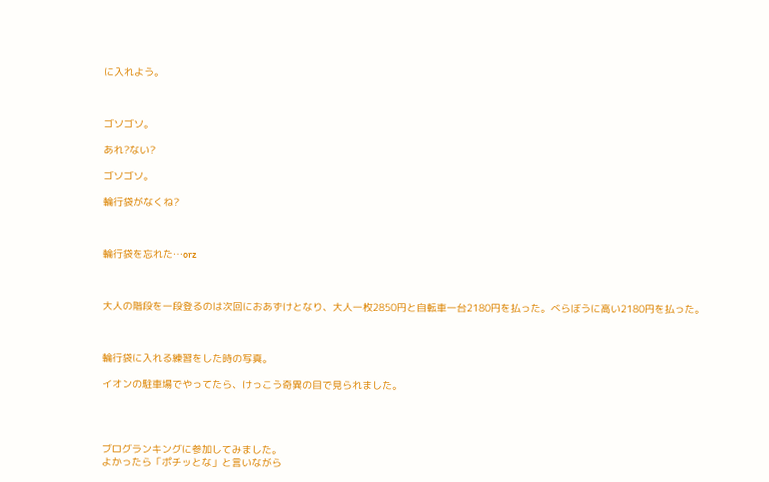に入れよう。



ゴソゴソ。

あれ?ない?

ゴソゴソ。

輪行袋がなくね?



輪行袋を忘れた…orz



大人の階段を一段登るのは次回におあずけとなり、大人一枚2850円と自転車一台2180円を払った。べらぼうに高い2180円を払った。



輪行袋に入れる練習をした時の写真。

イオンの駐車場でやってたら、けっこう奇異の目で見られました。




ブログランキングに参加してみました。
よかったら「ポチッとな」と言いながら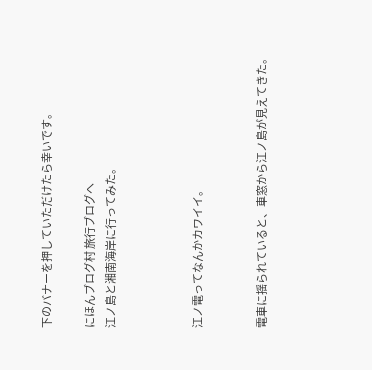下のバナーを押していただけたら幸いです。

にほんブログ村 旅行ブログへ
江ノ島と湘南海岸に行ってみた。



江ノ電ってなんかカワイイ。


電車に揺られていると、車窓から江ノ島が見えてきた。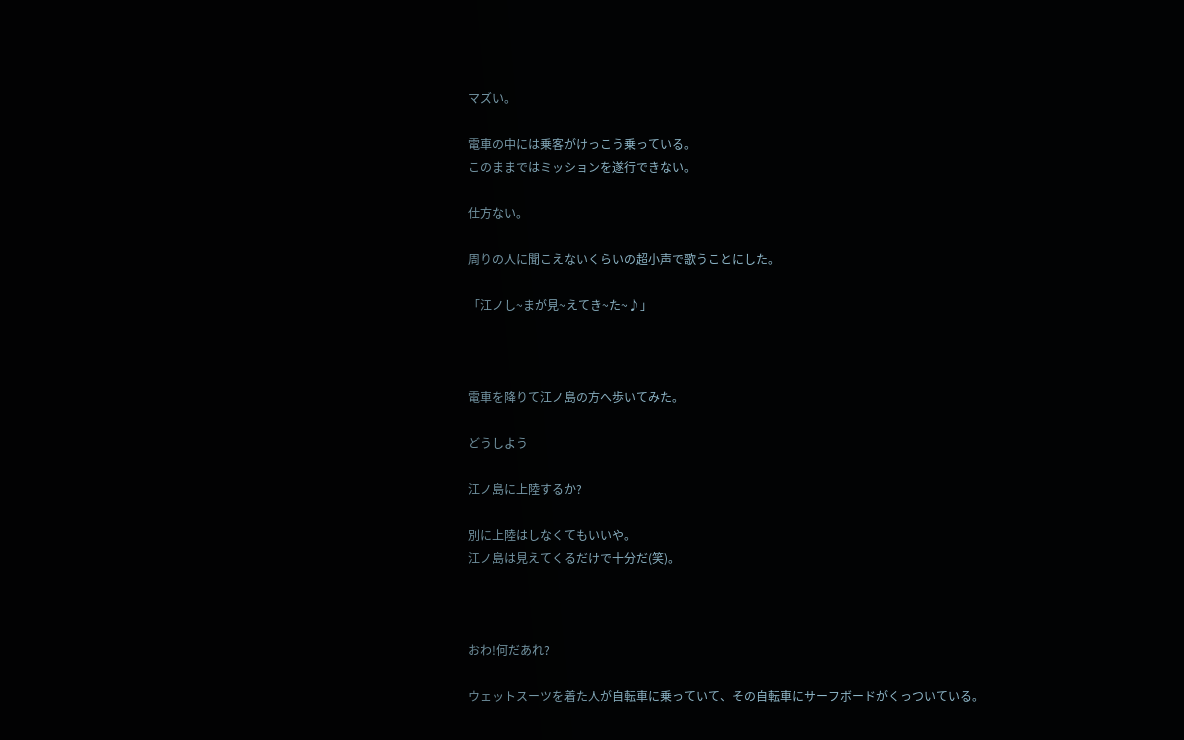マズい。

電車の中には乗客がけっこう乗っている。
このままではミッションを遂行できない。

仕方ない。

周りの人に聞こえないくらいの超小声で歌うことにした。

「江ノし~まが見~えてき~た~♪」



電車を降りて江ノ島の方へ歩いてみた。

どうしよう

江ノ島に上陸するか?

別に上陸はしなくてもいいや。
江ノ島は見えてくるだけで十分だ(笑)。



おわ!何だあれ?

ウェットスーツを着た人が自転車に乗っていて、その自転車にサーフボードがくっついている。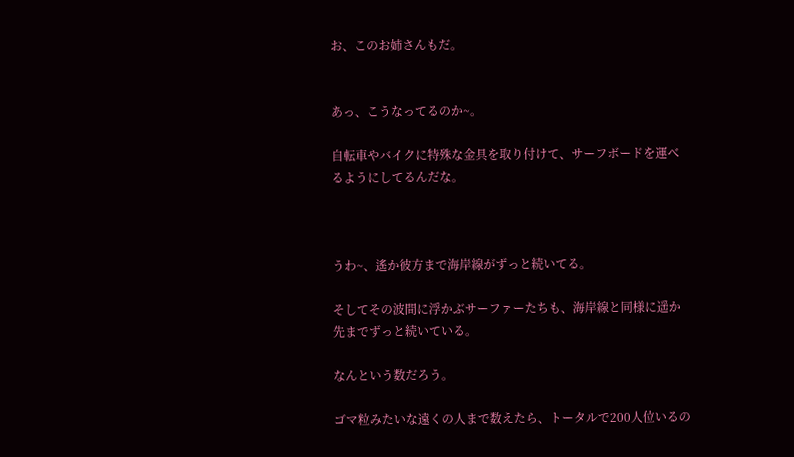お、このお姉さんもだ。


あっ、こうなってるのか~。

自転車やバイクに特殊な金具を取り付けて、サーフボードを運べるようにしてるんだな。



うわ~、遙か彼方まで海岸線がずっと続いてる。

そしてその波間に浮かぶサーファーたちも、海岸線と同様に遥か先までずっと続いている。

なんという数だろう。

ゴマ粒みたいな遠くの人まで数えたら、トータルで200人位いるの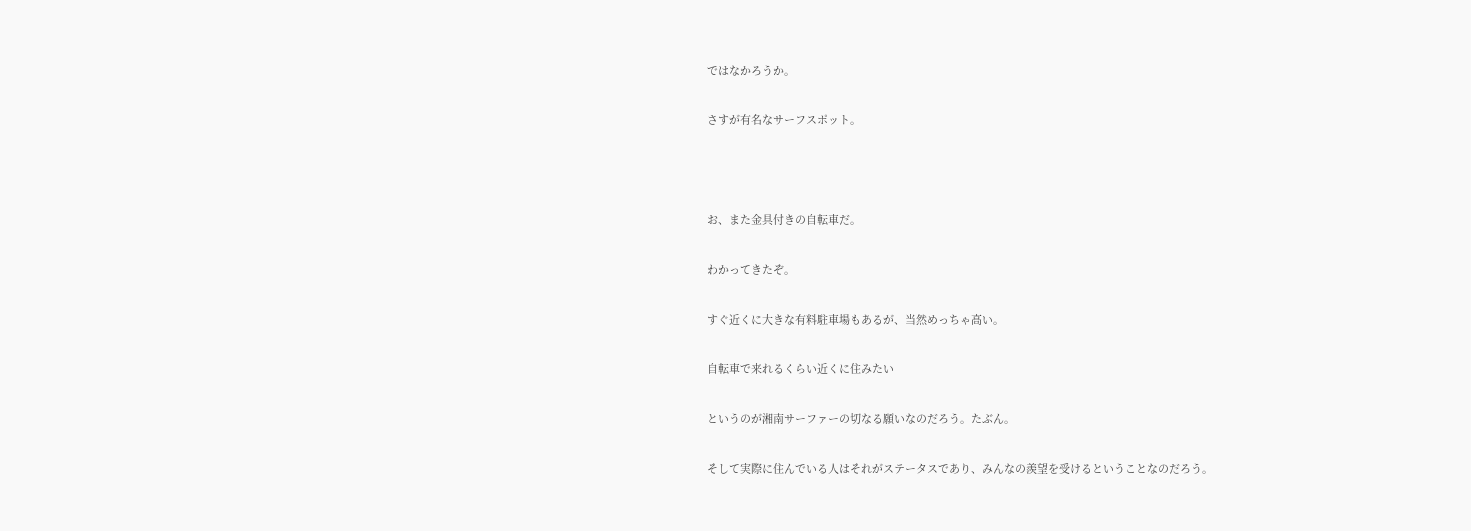ではなかろうか。

さすが有名なサーフスポット。



お、また金具付きの自転車だ。

わかってきたぞ。

すぐ近くに大きな有料駐車場もあるが、当然めっちゃ高い。

自転車で来れるくらい近くに住みたい

というのが湘南サーファーの切なる願いなのだろう。たぶん。

そして実際に住んでいる人はそれがステータスであり、みんなの羨望を受けるということなのだろう。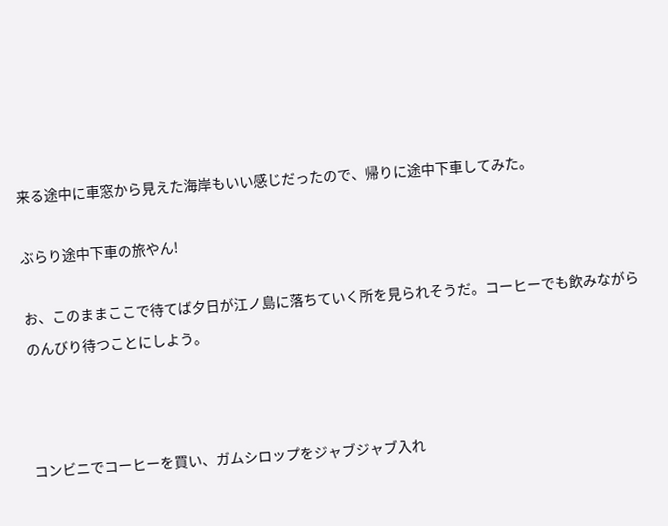来る途中に車窓から見えた海岸もいい感じだったので、帰りに途中下車してみた。

ぶらり途中下車の旅やん!

お、このままここで待てば夕日が江ノ島に落ちていく所を見られそうだ。コーヒーでも飲みながらのんびり待つことにしよう。



コンビニでコーヒーを買い、ガムシロップをジャブジャブ入れ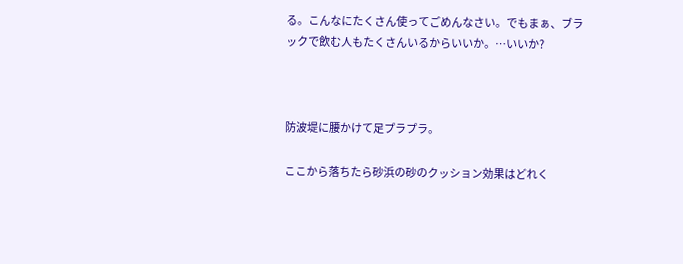る。こんなにたくさん使ってごめんなさい。でもまぁ、ブラックで飲む人もたくさんいるからいいか。…いいか?



防波堤に腰かけて足プラプラ。

ここから落ちたら砂浜の砂のクッション効果はどれく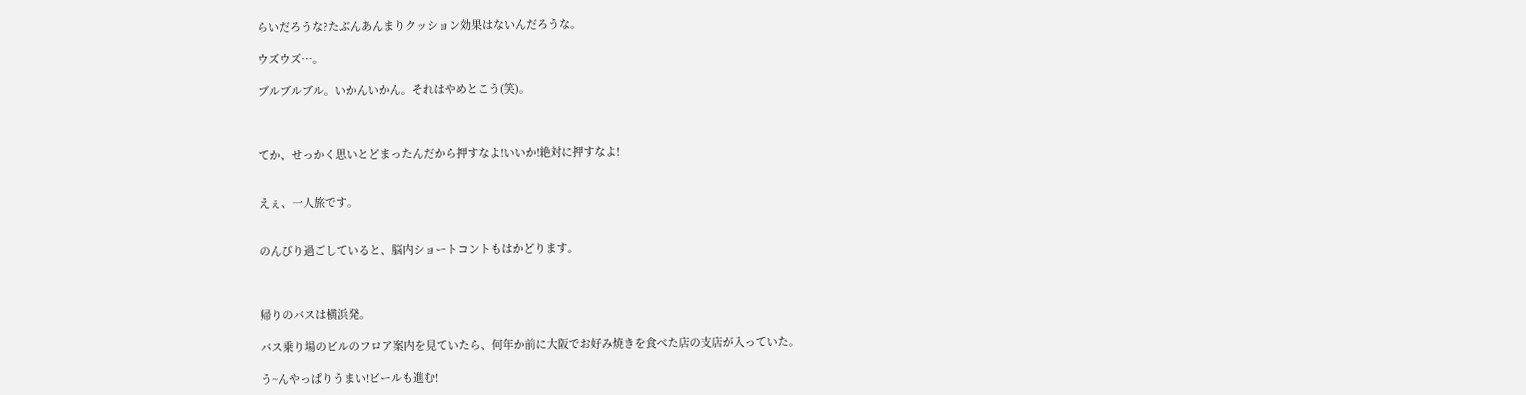らいだろうな?たぶんあんまりクッション効果はないんだろうな。

ウズウズ…。

ブルブルブル。いかんいかん。それはやめとこう(笑)。



てか、せっかく思いとどまったんだから押すなよ!いいか!絶対に押すなよ!


えぇ、一人旅です。


のんびり過ごしていると、脳内ショートコントもはかどります。



帰りのバスは横浜発。

バス乗り場のビルのフロア案内を見ていたら、何年か前に大阪でお好み焼きを食べた店の支店が入っていた。

う~んやっぱりうまい!ビールも進む!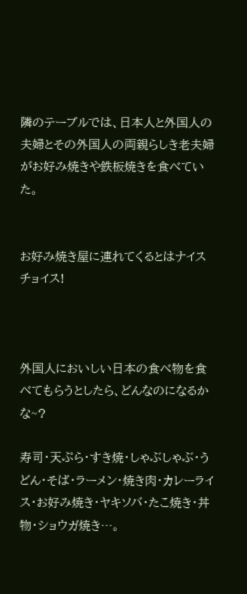隣のテーブルでは、日本人と外国人の夫婦とその外国人の両親らしき老夫婦がお好み焼きや鉄板焼きを食べていた。


お好み焼き屋に連れてくるとはナイスチョイス!



外国人においしい日本の食べ物を食べてもらうとしたら、どんなのになるかな~?

寿司・天ぷら・すき焼・しゃぶしゃぶ・うどん・そば・ラーメン・焼き肉・カレーライス・お好み焼き・ヤキソバ・たこ焼き・丼物・ショウガ焼き…。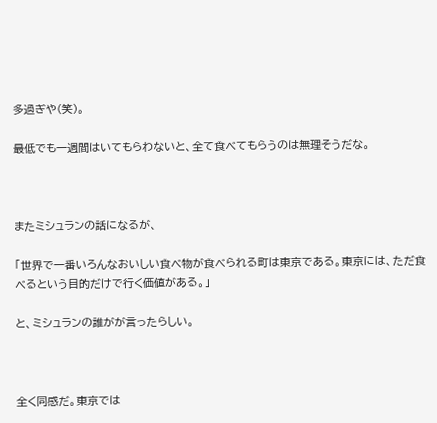多過ぎや(笑)。

最低でも一週間はいてもらわないと、全て食べてもらうのは無理そうだな。



またミシュランの話になるが、

「世界で一番いろんなおいしい食べ物が食べられる町は東京である。東京には、ただ食べるという目的だけで行く価値がある。」

と、ミシュランの誰がが言ったらしい。



全く同感だ。東京では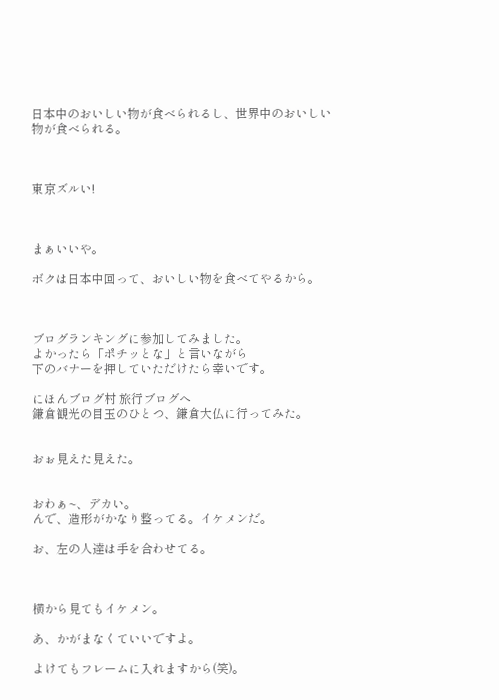日本中のおいしい物が食べられるし、世界中のおいしい物が食べられる。



東京ズルい!



まぁいいや。

ボクは日本中回って、おいしい物を食べてやるから。



ブログランキングに参加してみました。
よかったら「ポチッとな」と言いながら
下のバナーを押していただけたら幸いです。

にほんブログ村 旅行ブログへ
鎌倉観光の目玉のひとつ、鎌倉大仏に行ってみた。


おぉ見えた見えた。


おわぁ~、デカい。
んで、造形がかなり整ってる。イケメンだ。

お、左の人達は手を合わせてる。



横から見てもイケメン。

あ、かがまなくていいですよ。

よけてもフレームに入れますから(笑)。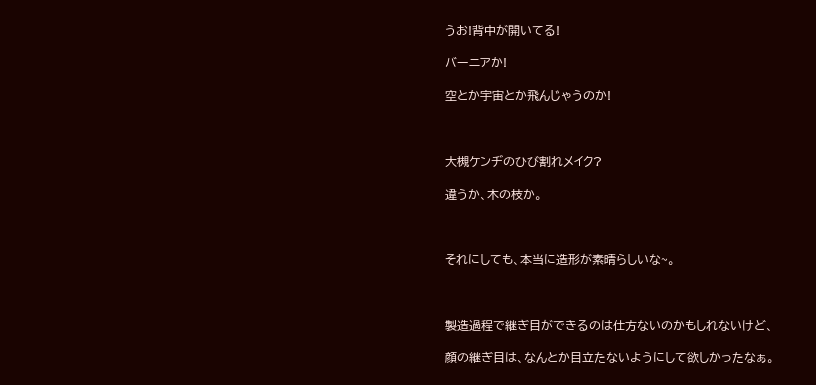うお!背中が開いてる!

バーニアか!

空とか宇宙とか飛んじゃうのか!



大槻ケンヂのひび割れメイク?

違うか、木の枝か。



それにしても、本当に造形が素晴らしいな~。



製造過程で継ぎ目ができるのは仕方ないのかもしれないけど、

顔の継ぎ目は、なんとか目立たないようにして欲しかったなぁ。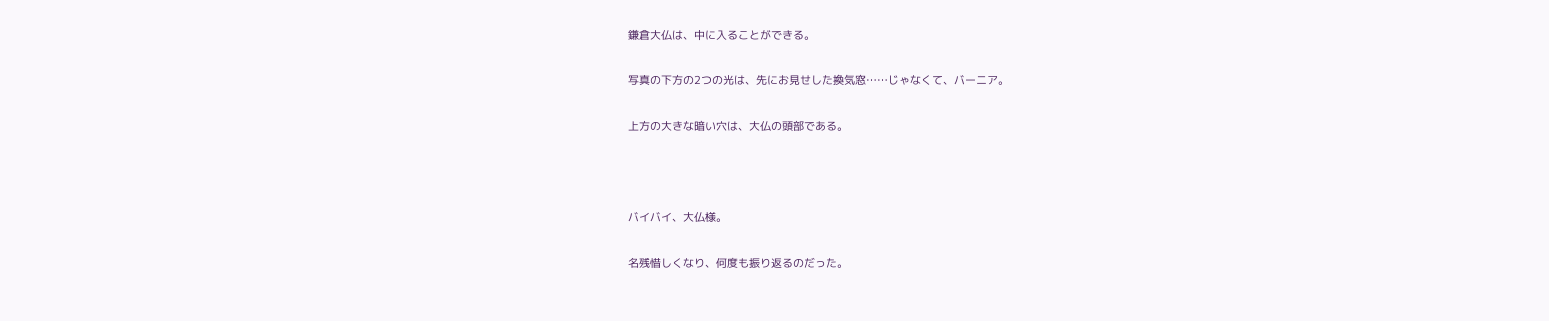鎌倉大仏は、中に入ることができる。

写真の下方の2つの光は、先にお見せした換気窓……じゃなくて、バーニア。

上方の大きな暗い穴は、大仏の頭部である。



バイバイ、大仏様。

名残惜しくなり、何度も振り返るのだった。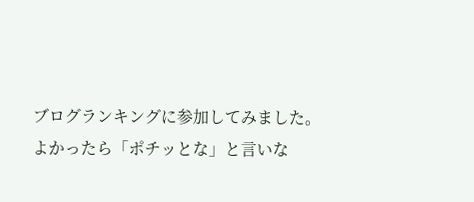ブログランキングに参加してみました。
よかったら「ポチッとな」と言いな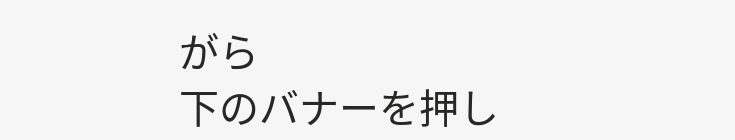がら
下のバナーを押し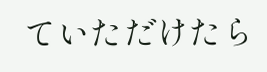ていただけたら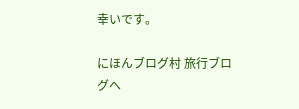幸いです。

にほんブログ村 旅行ブログへ